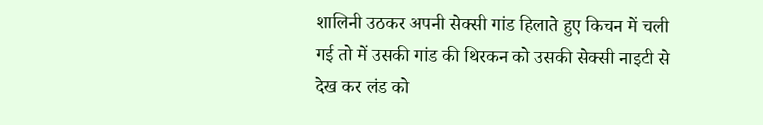शालिनी उठकर अपनी सेक्सी गांड हिलाते हुए किचन में चली गई तो में उसकी गांड की थिरकन को उसकी सेक्सी नाइटी से देख कर लंड को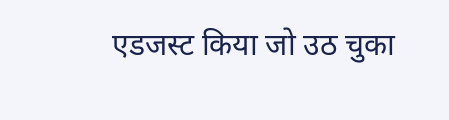एडजस्ट किया जो उठ चुका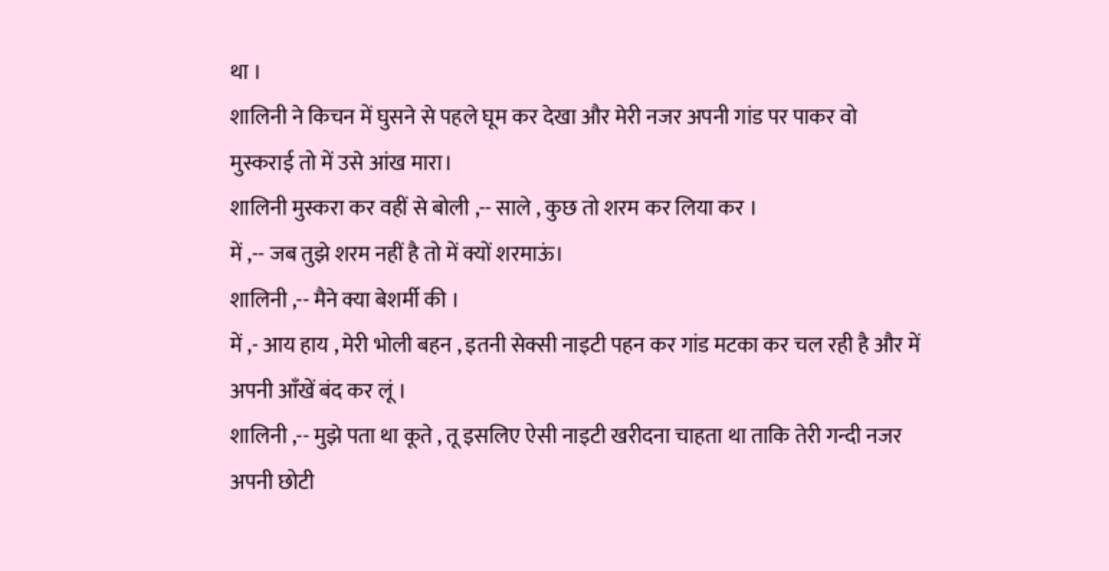था ।
शालिनी ने किचन में घुसने से पहले घूम कर देखा और मेरी नजर अपनी गांड पर पाकर वो मुस्कराई तो में उसे आंख मारा।
शालिनी मुस्करा कर वहीं से बोली ,-- साले , कुछ तो शरम कर लिया कर ।
में ,-- जब तुझे शरम नहीं है तो में क्यों शरमाऊं।
शालिनी ,-- मैने क्या बेशर्मी की ।
में ,- आय हाय , मेरी भोली बहन , इतनी सेक्सी नाइटी पहन कर गांड मटका कर चल रही है और में अपनी आँखें बंद कर लूं ।
शालिनी ,-- मुझे पता था कूते , तू इसलिए ऐसी नाइटी खरीदना चाहता था ताकि तेरी गन्दी नजर अपनी छोटी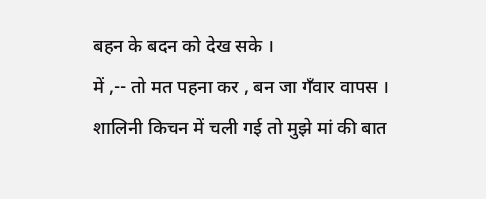बहन के बदन को देख सके ।
में ,-- तो मत पहना कर , बन जा गँवार वापस ।
शालिनी किचन में चली गई तो मुझे मां की बात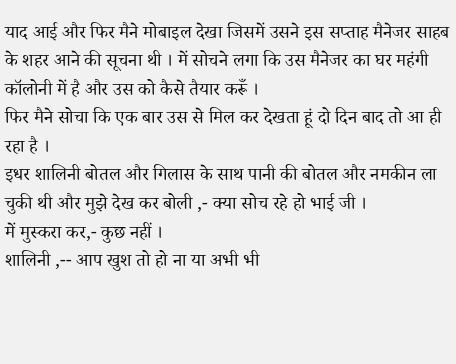याद आई और फिर मैने मोबाइल देखा जिसमें उसने इस सप्ताह मैनेजर साहब के शहर आने की सूचना थी । में सोचने लगा कि उस मैनेजर का घर महंगी कॉलोनी में है और उस को कैसे तैयार करूँ ।
फिर मैने सोचा कि एक बार उस से मिल कर देखता हूं दो दिन बाद तो आ ही रहा है ।
इधर शालिनी बोतल और गिलास के साथ पानी की बोतल और नमकीन ला चुकी थी और मुझे देख कर बोली ,- क्या सोच रहे हो भाई जी ।
में मुस्करा कर,- कुछ नहीं ।
शालिनी ,-- आप खुश तो हो ना या अभी भी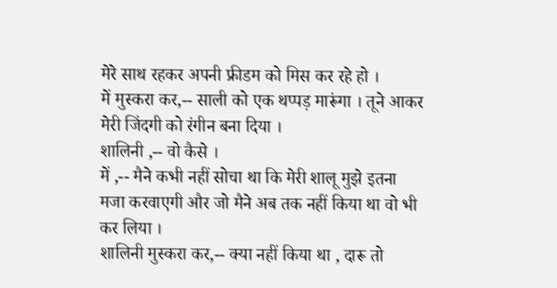मेरे साथ रहकर अपनी फ्रीडम को मिस कर रहे हो ।
में मुस्करा कर,-- साली को एक थप्पड़ मारूंगा । तूने आकर मेरी जिंदगी को रंगीन बना दिया ।
शालिनी ,-- वो कैसे ।
में ,-- मैने कभी नहीं सोचा था कि मेरी शालू मुझे इतना मजा करवाएगी और जो मैने अब तक नहीं किया था वो भी कर लिया ।
शालिनी मुस्करा कर,-- क्या नहीं किया था , दारू तो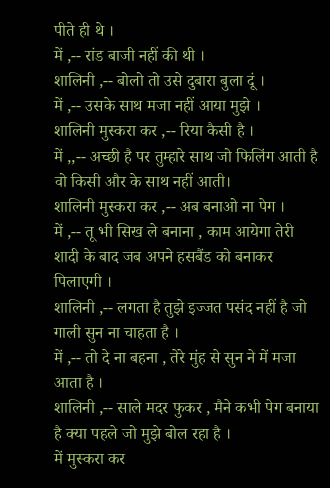पीते ही थे ।
में ,-- रांड बाजी नहीं की थी ।
शालिनी ,-- बोलो तो उसे दुबारा बुला दूं ।
में ,-- उसके साथ मजा नहीं आया मुझे ।
शालिनी मुस्करा कर ,-- रिया कैसी है ।
में ,,-- अच्छी है पर तुम्हारे साथ जो फिलिंग आती है वो किसी और के साथ नहीं आती।
शालिनी मुस्करा कर ,-- अब बनाओ ना पेग ।
में ,-- तू भी सिख ले बनाना , काम आयेगा तेरी शादी के बाद जब अपने हसबैंड को बनाकर पिलाएगी ।
शालिनी ,-- लगता है तुझे इज्जत पसंद नहीं है जो गाली सुन ना चाहता है ।
में ,-- तो दे ना बहना , तेरे मुंह से सुन ने में मजा आता है ।
शालिनी ,-- साले मदर फुकर , मैने कभी पेग बनाया है क्या पहले जो मुझे बोल रहा है ।
में मुस्करा कर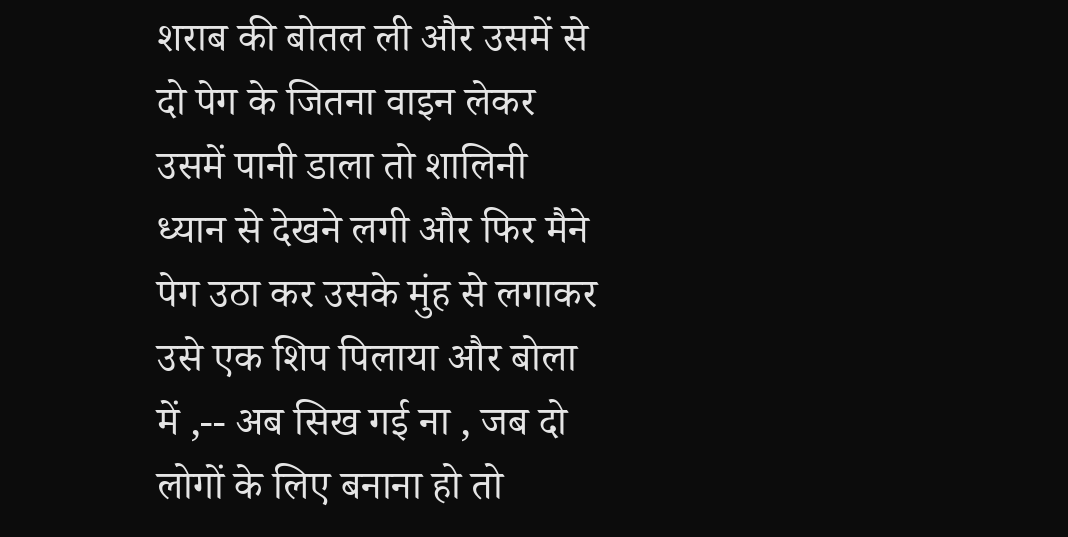शराब की बोतल ली और उसमें से दो पेग के जितना वाइन लेकर उसमें पानी डाला तो शालिनी ध्यान से देखने लगी और फिर मैने पेग उठा कर उसके मुंह से लगाकर उसे एक शिप पिलाया और बोला
में ,-- अब सिख गई ना , जब दो लोगों के लिए बनाना हो तो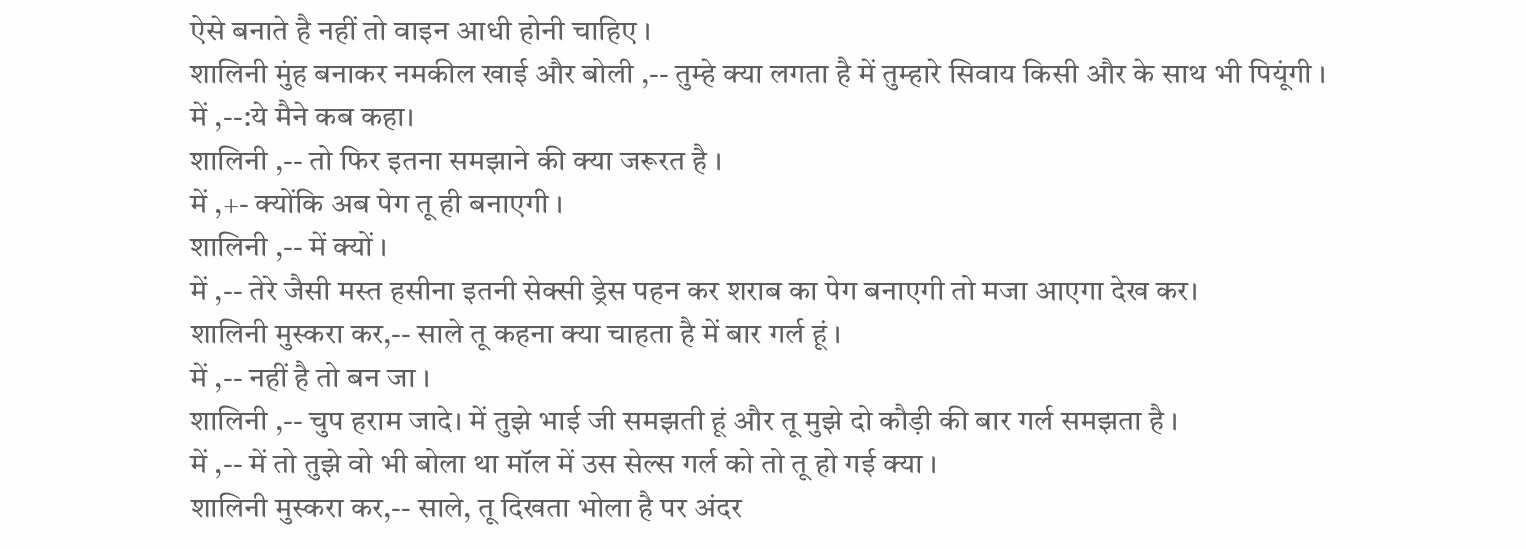ऐसे बनाते है नहीं तो वाइन आधी होनी चाहिए ।
शालिनी मुंह बनाकर नमकील खाई और बोली ,-- तुम्हे क्या लगता है में तुम्हारे सिवाय किसी और के साथ भी पियूंगी ।
में ,--:ये मैने कब कहा।
शालिनी ,-- तो फिर इतना समझाने की क्या जरूरत है ।
में ,+- क्योंकि अब पेग तू ही बनाएगी ।
शालिनी ,-- में क्यों ।
में ,-- तेरे जैसी मस्त हसीना इतनी सेक्सी ड्रेस पहन कर शराब का पेग बनाएगी तो मजा आएगा देख कर।
शालिनी मुस्करा कर,-- साले तू कहना क्या चाहता है में बार गर्ल हूं ।
में ,-- नहीं है तो बन जा ।
शालिनी ,-- चुप हराम जादे। में तुझे भाई जी समझती हूं और तू मुझे दो कौड़ी की बार गर्ल समझता है ।
में ,-- में तो तुझे वो भी बोला था मॉल में उस सेल्स गर्ल को तो तू हो गई क्या ।
शालिनी मुस्करा कर,-- साले, तू दिखता भोला है पर अंदर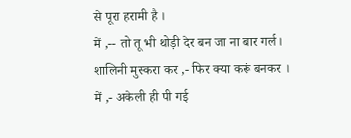से पूरा हरामी है ।
में ,-- तो तू भी थोड़ी देर बन जा ना बार गर्ल।
शालिनी मुस्करा कर ,- फिर क्या करूं बनकर ।
में ,- अकेली ही पी गई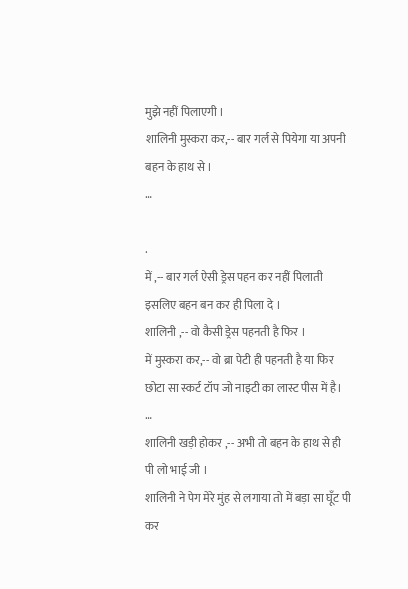मुझे नहीं पिलाएगी ।
शालिनी मुस्करा कर,-- बार गर्ल से पियेगा या अपनी बहन के हाथ से ।
…

.
में ,-- बार गर्ल ऐसी ड्रेस पहन कर नहीं पिलाती इसलिए बहन बन कर ही पिला दे ।
शालिनी ,-- वो कैसी ड्रेस पहनती है फिर ।
में मुस्करा कर,-- वो ब्रा पेटी ही पहनती है या फिर छोटा सा स्कर्ट टॉप जो नाइटी का लास्ट पीस में है।
…
शालिनी खड़ी होकर ,-- अभी तो बहन के हाथ से ही पी लो भाई जी ।
शालिनी ने पेग मेरे मुंह से लगाया तो में बड़ा सा घूँट पी कर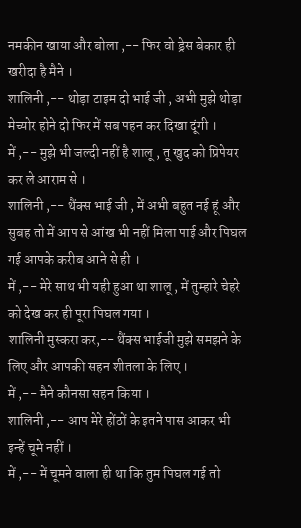नमकीन खाया और बोला ,-- फिर वो ड्रेस बेकार ही खरीदा है मैने ।
शालिनी ,-- थोड़ा टाइम दो भाई जी , अभी मुझे थोड़ा मेच्योर होने दो फिर में सब पहन कर दिखा दूंगी ।
में ,-- मुझे भी जल्दी नहीं है शालू , तू खुद को प्रिपेयर कर ले आराम से ।
शालिनी ,-- थैंक्स भाई जी , में अभी बहुत नई हूं और सुबह तो में आप से आंख भी नहीं मिला पाई और पिघल गई आपके करीब आने से ही ।
में ,-- मेरे साथ भी यही हुआ था शालू , में तुम्हारे चेहरे को देख कर ही पूरा पिघल गया ।
शालिनी मुस्करा कर,-- थैंक्स भाईजी मुझे समझने के लिए और आपकी सहन शीतला के लिए ।
में ,-- मैने कौनसा सहन किया ।
शालिनी ,-- आप मेरे होंठों के इतने पास आकर भी इन्हें चूमे नहीं ।
में ,-- में चूमने वाला ही था कि तुम पिघल गई तो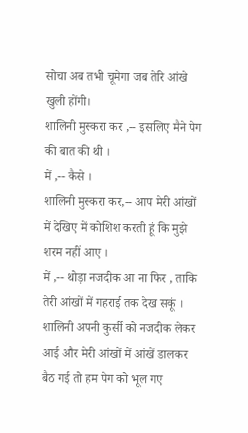सोचा अब तभी चूमेगा जब तेरि आंखे खुली होंगी।
शालिनी मुस्करा कर ,-- इसलिए मैने पेग की बात की थी ।
में ,-- कैसे ।
शालिनी मुस्करा कर,-- आप मेरी आंखों में देखिए में कोशिश करती हूं कि मुझे शरम नहीं आए ।
में ,-- थोड़ा नजदीक आ ना फिर , ताकि तेरी आंखों में गहराई तक देख सकूं ।
शालिनी अपनी कुर्सी को नजदीक लेकर आई और मेरी आंखों में आंखें डालकर बैठ गई तो हम पेग को भूल गए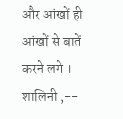और आंखों ही आंखों से बातें करने लगे ।
शालिनी ,--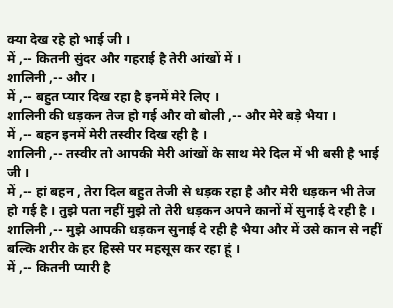क्या देख रहे हो भाई जी ।
में ,-- कितनी सुंदर और गहराई है तेरी आंखों में ।
शालिनी ,-- और ।
में ,-- बहुत प्यार दिख रहा है इनमें मेरे लिए ।
शालिनी की धड़कन तेज हो गई और वो बोली ,-- और मेरे बड़े भैया ।
में ,-- बहन इनमें मेरी तस्वीर दिख रही है ।
शालिनी ,-- तस्वीर तो आपकी मेरी आंखों के साथ मेरे दिल में भी बसी है भाई जी ।
में ,-- हां बहन , तेरा दिल बहुत तेजी से धड़क रहा है और मेरी धड़कन भी तेज हो गई है । तुझे पता नहीं मुझे तो तेरी धड़कन अपने कानों में सुनाई दे रही है ।
शालिनी ,-- मुझे आपकी धड़कन सुनाई दे रही है भैया और में उसे कान से नहीं बल्कि शरीर के हर हिस्से पर महसूस कर रहा हूं ।
में ,-- कितनी प्यारी है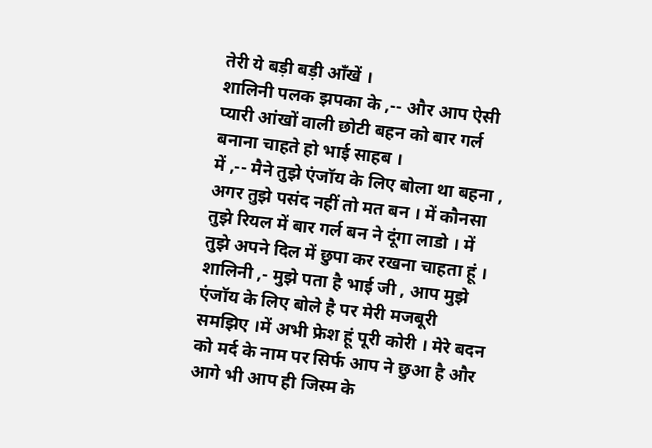तेरी ये बड़ी बड़ी आँखें ।
शालिनी पलक झपका के ,-- और आप ऐसी प्यारी आंखों वाली छोटी बहन को बार गर्ल बनाना चाहते हो भाई साहब ।
में ,-- मैने तुझे एंजॉय के लिए बोला था बहना , अगर तुझे पसंद नहीं तो मत बन । में कौनसा तुझे रियल में बार गर्ल बन ने दूंगा लाडो । में तुझे अपने दिल में छुपा कर रखना चाहता हूं ।
शालिनी ,- मुझे पता है भाई जी , आप मुझे एंजॉय के लिए बोले है पर मेरी मजबूरी समझिए ।में अभी फ्रेश हूं पूरी कोरी । मेरे बदन को मर्द के नाम पर सिर्फ आप ने छुआ है और आगे भी आप ही जिस्म के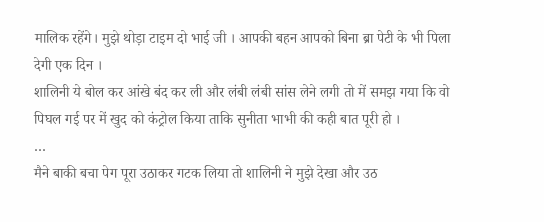मालिक रहेंगे। मुझे थोड़ा टाइम दो भाई जी । आपकी बहन आपको बिना ब्रा पेटी के भी पिला देगी एक दिन ।
शालिनी ये बोल कर आंखे बंद कर ली और लंबी लंबी सांस लेने लगी तो में समझ गया कि वो पिघल गई पर में खुद को कंट्रोल किया ताकि सुनीता भाभी की कही बात पूरी हो ।
…
मैने बाकी बचा पेग पूरा उठाकर गटक लिया तो शालिनी ने मुझे देखा और उठ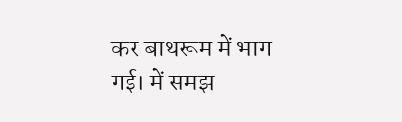कर बाथरूम में भाग गई। में समझ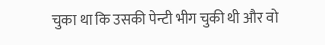चुका था कि उसकी पेन्टी भीग चुकी थी और वो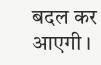बदल कर आएगी ।